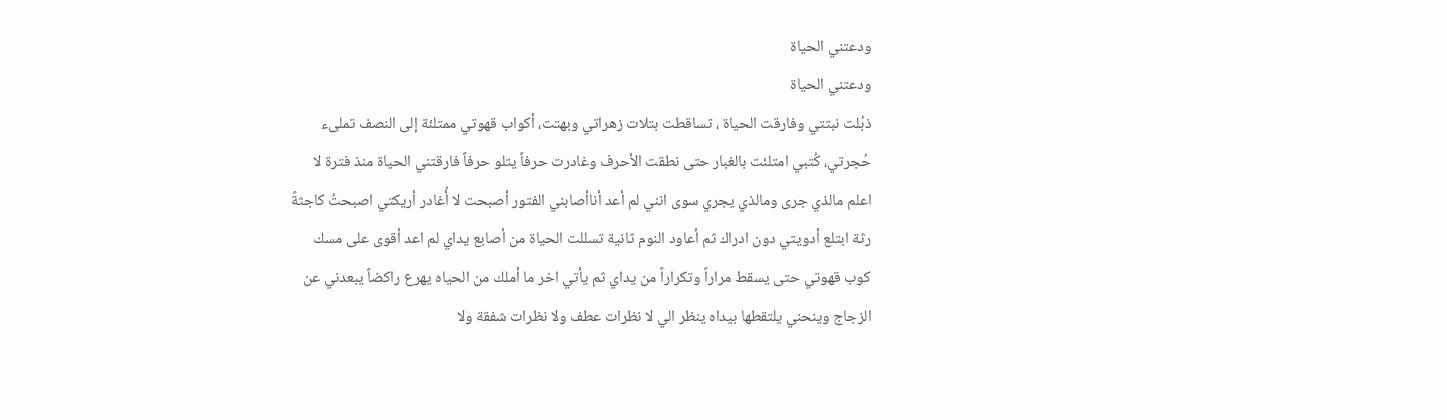ودعتني الحياة
ودعتني الحياة
ذبُلت نبتتي وفارقت الحياة ، تساقطت بتلات زهراتي وبهتت، أكواب قهوتي ممتلئة إلى النصف تملىء حُجرتي، كُتبي امتلئت بالغبار حتى نطقت الأحرف وغادرت حرفاً يتلو حرفاً فارقتني الحياة منذ فترة لا اعلم مالذي جرى ومالذي يجري سوى انني لم أعد أناأصابني الفتور أصبحت لا أُغادر أريكتي اصبحتُ كاجثةً رثة ابتلع أدويتي دون ادراك ثم أعاود النوم ثانية تسللت الحياة من أصابع يداي لم اعد أقوى على مسك كوب قهوتي حتى يسقط مراراً وتكراراً من يداي ثم يأتي اخر ما أملك من الحياه يهرع راكضاً يبعدني عن الزجاج وينحني يلتقطها بيداه ينظر الي لا نظرات عطف ولا نظرات شفقة ولا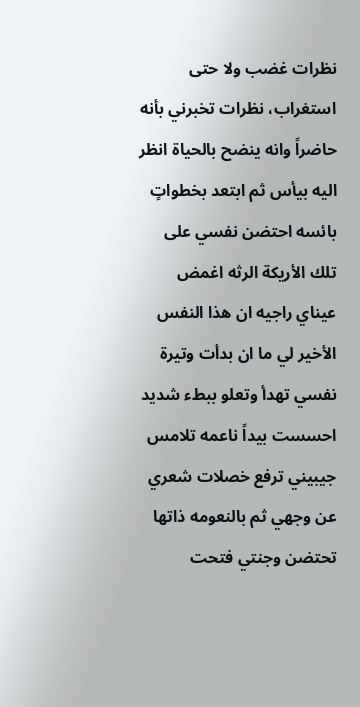نظرات غضب ولا حتى استغراب، نظرات تخبرني بأنه حاضراً وانه ينضح بالحياة انظر اليه بيأس ثم ابتعد بخطواتٍ بائسه احتضن نفسي على تلك الأريكة الرثه اغمض عيناي راجيه ان هذا النفس الأخير لي ما ان بدأت وتيرة نفسي تهدأ وتعلو ببطء شديد احسست بيداً ناعمه تلامس جيبيني ترفع خصلات شعري عن وجهي ثم بالنعومه ذاتها تحتضن وجنتي فتحت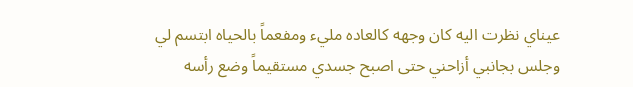عيناي نظرت اليه كان وجهه كالعاده مليء ومفعماً بالحياه ابتسم لي وجلس بجانبي أزاحني حتى اصبح جسدي مستقيماً وضع رأسه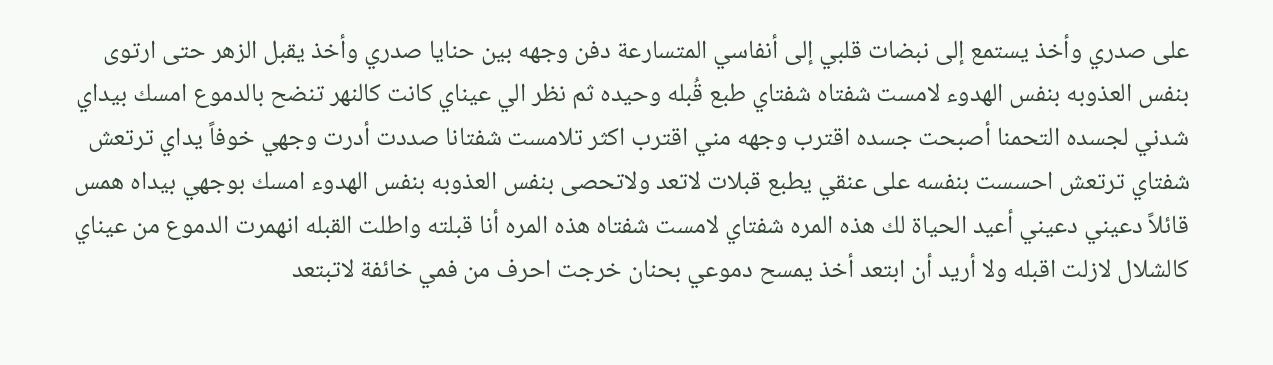على صدري وأخذ يستمع إلى نبضات قلبي إلى أنفاسي المتسارعة دفن وجهه بين حنايا صدري وأخذ يقبل الزهر حتى ارتوى بنفس العذوبه بنفس الهدوء لامست شفتاه شفتاي طبع قُبله وحيده ثم نظر الي عيناي كانت كالنهر تنضح بالدموع امسك بيداي شدني لجسده التحمنا أصبحت جسده اقترب وجهه مني اقترب اكثر تلامست شفتانا صددت أدرت وجهي خوفاً يداي ترتعش شفتاي ترتعش احسست بنفسه على عنقي يطبع قبلات لاتعد ولاتحصى بنفس العذوبه بنفس الهدوء امسك بوجهي بيداه همس قائلاً دعيني دعيني أعيد الحياة لك هذه المره شفتاي لامست شفتاه هذه المره أنا قبلته واطلت القبله انهمرت الدموع من عيناي كالشلال لازلت اقبله ولا أريد أن ابتعد أخذ يمسح دموعي بحنان خرجت احرف من فمي خائفة لاتبتعد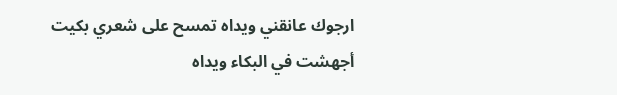ارجوك عانقني ويداه تمسح على شعري بكيت أجهشت في البكاء ويداه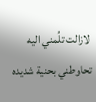لازالت تلُمني اليه تحاوطني بحنية شديده